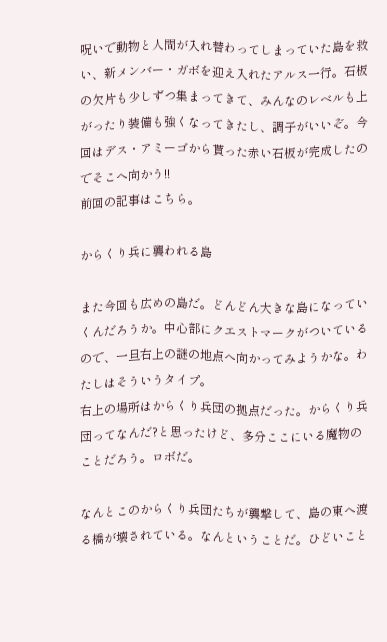呪いで動物と人間が入れ替わってしまっていた島を救い、新メンバー・ガボを迎え入れたアルス一行。石板の欠片も少しずつ集まってきて、みんなのレベルも上がったり装備も強くなってきたし、調子がいいぞ。今回はデス・アミーゴから貰った赤い石板が完成したのでそこへ向かう!!
前回の記事はこちら。

からくり兵に襲われる島

また今回も広めの島だ。どんどん大きな島になっていくんだろうか。中心部にクエストマークがついているので、一旦右上の謎の地点へ向かってみようかな。わたしはそういうタイプ。
右上の場所はからくり兵団の拠点だった。からくり兵団ってなんだ?と思ったけど、多分ここにいる魔物のことだろう。ロボだ。

なんとこのからくり兵団たちが襲撃して、島の東へ渡る橋が壊されている。なんということだ。ひどいこと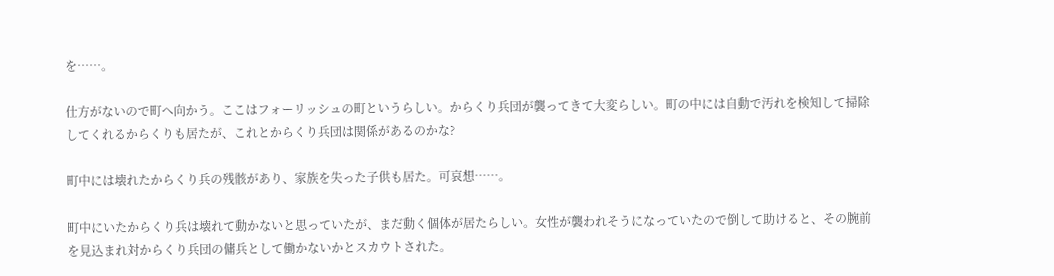を……。

仕方がないので町へ向かう。ここはフォーリッシュの町というらしい。からくり兵団が襲ってきて大変らしい。町の中には自動で汚れを検知して掃除してくれるからくりも居たが、これとからくり兵団は関係があるのかな?

町中には壊れたからくり兵の残骸があり、家族を失った子供も居た。可哀想……。

町中にいたからくり兵は壊れて動かないと思っていたが、まだ動く個体が居たらしい。女性が襲われそうになっていたので倒して助けると、その腕前を見込まれ対からくり兵団の傭兵として働かないかとスカウトされた。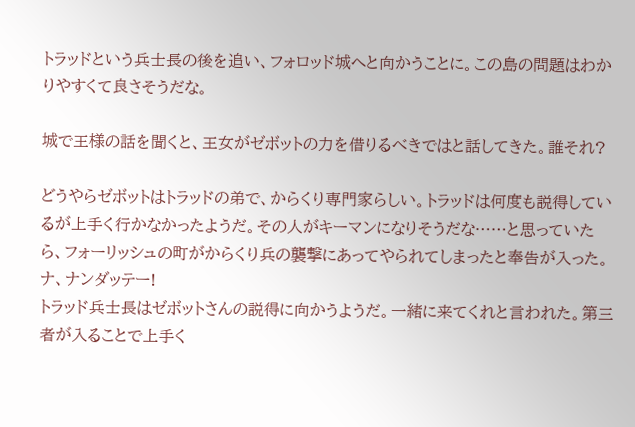トラッドという兵士長の後を追い、フォロッド城へと向かうことに。この島の問題はわかりやすくて良さそうだな。

城で王様の話を聞くと、王女がゼボットの力を借りるべきではと話してきた。誰それ?

どうやらゼボットはトラッドの弟で、からくり専門家らしい。トラッドは何度も説得しているが上手く行かなかったようだ。その人がキーマンになりそうだな……と思っていたら、フォーリッシュの町がからくり兵の襲撃にあってやられてしまったと奉告が入った。ナ、ナンダッテー!
トラッド兵士長はゼボットさんの説得に向かうようだ。一緒に来てくれと言われた。第三者が入ることで上手く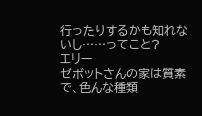行ったりするかも知れないし……ってこと?
エリー
ゼボットさんの家は質素で、色んな種類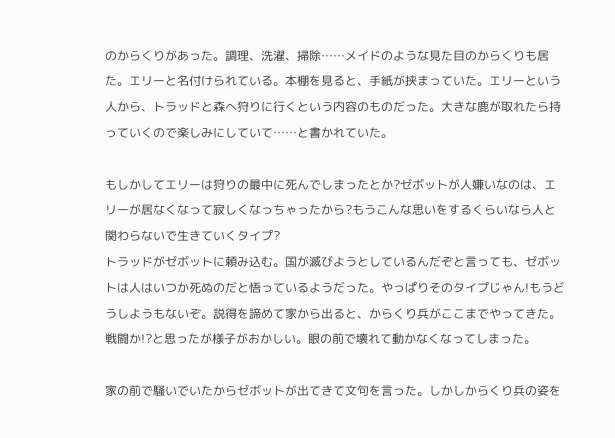のからくりがあった。調理、洗濯、掃除……メイドのような見た目のからくりも居た。エリーと名付けられている。本棚を見ると、手紙が挟まっていた。エリーという人から、トラッドと森へ狩りに行くという内容のものだった。大きな鹿が取れたら持っていくので楽しみにしていて……と書かれていた。

もしかしてエリーは狩りの最中に死んでしまったとか?ゼボットが人嫌いなのは、エリーが居なくなって寂しくなっちゃったから?もうこんな思いをするくらいなら人と関わらないで生きていくタイプ?
トラッドがゼボットに頼み込む。国が滅びようとしているんだぞと言っても、ゼボットは人はいつか死ぬのだと悟っているようだった。やっぱりそのタイプじゃん!もうどうしようもないぞ。説得を諦めて家から出ると、からくり兵がここまでやってきた。戦闘か!?と思ったが様子がおかしい。眼の前で壊れて動かなくなってしまった。

家の前で騒いでいたからゼボットが出てきて文句を言った。しかしからくり兵の姿を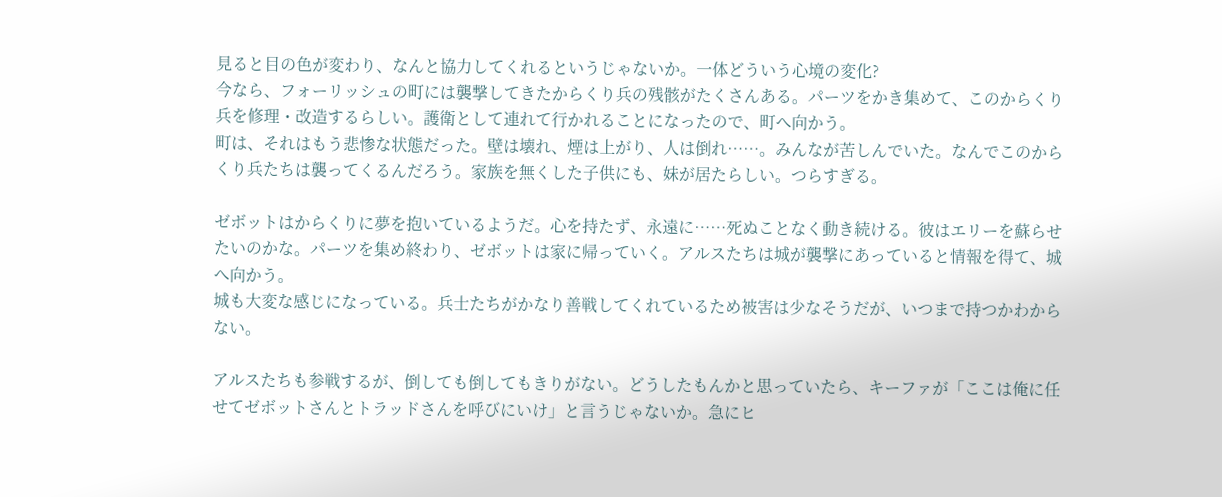見ると目の色が変わり、なんと協力してくれるというじゃないか。一体どういう心境の変化?
今なら、フォーリッシュの町には襲撃してきたからくり兵の残骸がたくさんある。パーツをかき集めて、このからくり兵を修理・改造するらしい。護衛として連れて行かれることになったので、町へ向かう。
町は、それはもう悲惨な状態だった。壁は壊れ、煙は上がり、人は倒れ……。みんなが苦しんでいた。なんでこのからくり兵たちは襲ってくるんだろう。家族を無くした子供にも、妹が居たらしい。つらすぎる。

ゼボットはからくりに夢を抱いているようだ。心を持たず、永遠に……死ぬことなく動き続ける。彼はエリーを蘇らせたいのかな。パーツを集め終わり、ゼボットは家に帰っていく。アルスたちは城が襲撃にあっていると情報を得て、城へ向かう。
城も大変な感じになっている。兵士たちがかなり善戦してくれているため被害は少なそうだが、いつまで持つかわからない。

アルスたちも参戦するが、倒しても倒してもきりがない。どうしたもんかと思っていたら、キーファが「ここは俺に任せてゼボットさんとトラッドさんを呼びにいけ」と言うじゃないか。急にヒ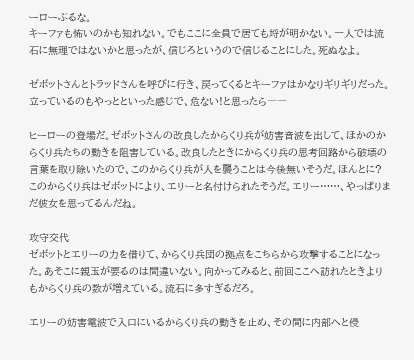ーローぶるな。
キーファも怖いのかも知れない。でもここに全員で居ても埒が明かない。一人では流石に無理ではないかと思ったが、信じろというので信じることにした。死ぬなよ。

ゼボットさんとトラッドさんを呼びに行き、戻ってくるとキーファはかなりギリギリだった。立っているのもやっとといった感じで、危ない!と思ったら――

ヒーローの登場だ。ゼボットさんの改良したからくり兵が妨害音波を出して、ほかのからくり兵たちの動きを阻害している。改良したときにからくり兵の思考回路から破壊の言葉を取り除いたので、このからくり兵が人を襲うことは今後無いそうだ。ほんとに?
このからくり兵はゼボットにより、エリーと名付けられたそうだ。エリー……、やっぱりまだ彼女を思ってるんだね。

攻守交代
ゼボットとエリーの力を借りて、からくり兵団の拠点をこちらから攻撃することになった。あそこに親玉が要るのは間違いない。向かってみると、前回ここへ訪れたときよりもからくり兵の数が増えている。流石に多すぎるだろ。

エリーの妨害電波で入口にいるからくり兵の動きを止め、その間に内部へと侵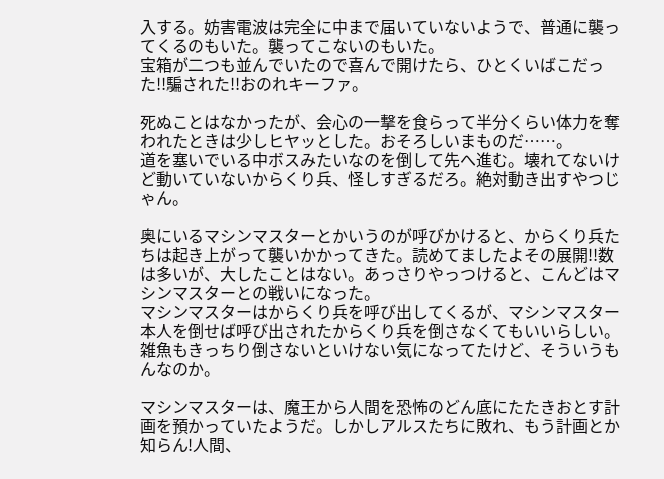入する。妨害電波は完全に中まで届いていないようで、普通に襲ってくるのもいた。襲ってこないのもいた。
宝箱が二つも並んでいたので喜んで開けたら、ひとくいばこだった!!騙された!!おのれキーファ。

死ぬことはなかったが、会心の一撃を食らって半分くらい体力を奪われたときは少しヒヤッとした。おそろしいまものだ……。
道を塞いでいる中ボスみたいなのを倒して先へ進む。壊れてないけど動いていないからくり兵、怪しすぎるだろ。絶対動き出すやつじゃん。

奥にいるマシンマスターとかいうのが呼びかけると、からくり兵たちは起き上がって襲いかかってきた。読めてましたよその展開!!数は多いが、大したことはない。あっさりやっつけると、こんどはマシンマスターとの戦いになった。
マシンマスターはからくり兵を呼び出してくるが、マシンマスター本人を倒せば呼び出されたからくり兵を倒さなくてもいいらしい。雑魚もきっちり倒さないといけない気になってたけど、そういうもんなのか。

マシンマスターは、魔王から人間を恐怖のどん底にたたきおとす計画を預かっていたようだ。しかしアルスたちに敗れ、もう計画とか知らん!人間、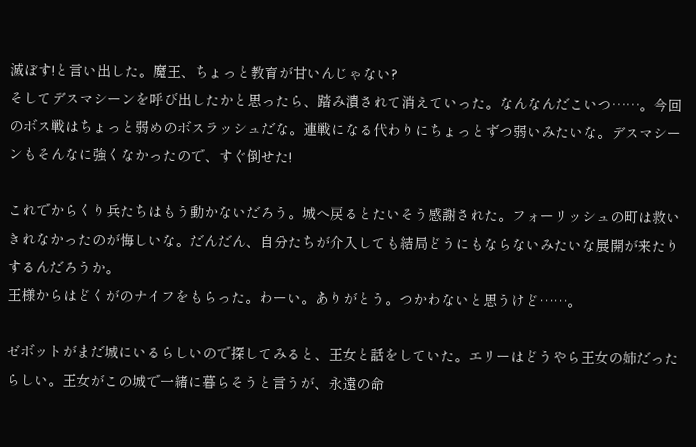滅ぼす!と言い出した。魔王、ちょっと教育が甘いんじゃない?
そしてデスマシーンを呼び出したかと思ったら、踏み潰されて消えていった。なんなんだこいつ……。今回のボス戦はちょっと弱めのボスラッシュだな。連戦になる代わりにちょっとずつ弱いみたいな。デスマシーンもそんなに強くなかったので、すぐ倒せた!

これでからくり兵たちはもう動かないだろう。城へ戻るとたいそう感謝された。フォーリッシュの町は救いきれなかったのが悔しいな。だんだん、自分たちが介入しても結局どうにもならないみたいな展開が来たりするんだろうか。
王様からはどくがのナイフをもらった。わーい。ありがとう。つかわないと思うけど……。

ゼボットがまだ城にいるらしいので探してみると、王女と話をしていた。エリーはどうやら王女の姉だったらしい。王女がこの城で一緒に暮らそうと言うが、永遠の命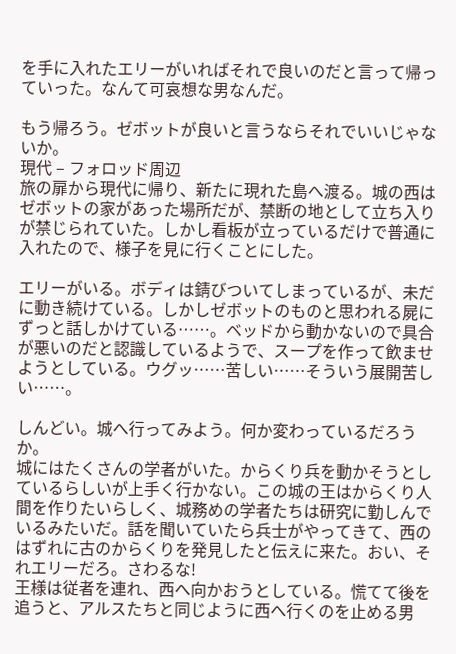を手に入れたエリーがいればそれで良いのだと言って帰っていった。なんて可哀想な男なんだ。

もう帰ろう。ゼボットが良いと言うならそれでいいじゃないか。
現代 – フォロッド周辺
旅の扉から現代に帰り、新たに現れた島へ渡る。城の西はゼボットの家があった場所だが、禁断の地として立ち入りが禁じられていた。しかし看板が立っているだけで普通に入れたので、様子を見に行くことにした。

エリーがいる。ボディは錆びついてしまっているが、未だに動き続けている。しかしゼボットのものと思われる屍にずっと話しかけている……。ベッドから動かないので具合が悪いのだと認識しているようで、スープを作って飲ませようとしている。ウグッ……苦しい……そういう展開苦しい……。

しんどい。城へ行ってみよう。何か変わっているだろうか。
城にはたくさんの学者がいた。からくり兵を動かそうとしているらしいが上手く行かない。この城の王はからくり人間を作りたいらしく、城務めの学者たちは研究に勤しんでいるみたいだ。話を聞いていたら兵士がやってきて、西のはずれに古のからくりを発見したと伝えに来た。おい、それエリーだろ。さわるな!
王様は従者を連れ、西へ向かおうとしている。慌てて後を追うと、アルスたちと同じように西へ行くのを止める男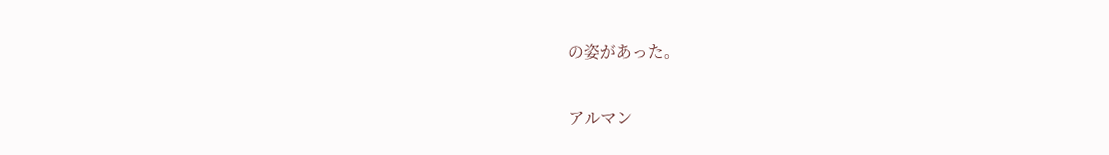の姿があった。

アルマン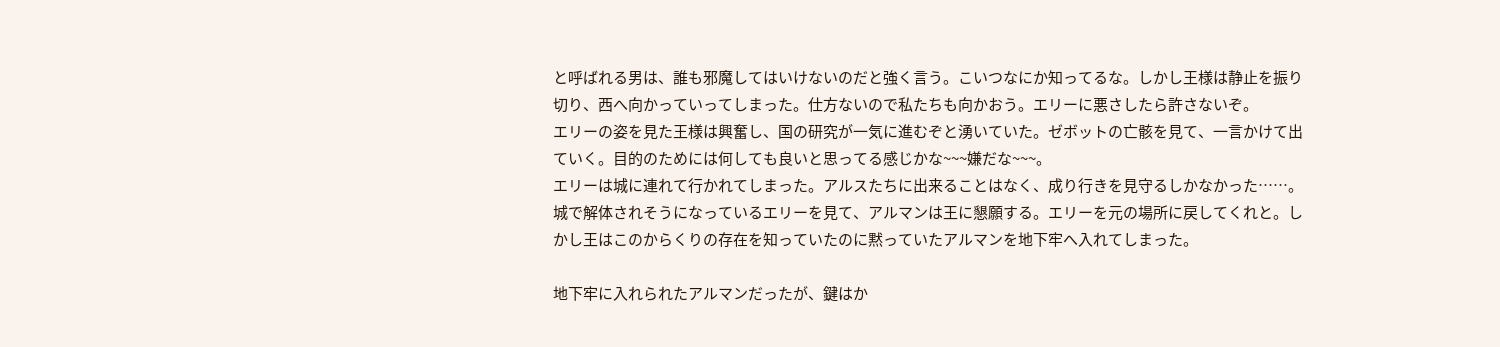と呼ばれる男は、誰も邪魔してはいけないのだと強く言う。こいつなにか知ってるな。しかし王様は静止を振り切り、西へ向かっていってしまった。仕方ないので私たちも向かおう。エリーに悪さしたら許さないぞ。
エリーの姿を見た王様は興奮し、国の研究が一気に進むぞと湧いていた。ゼボットの亡骸を見て、一言かけて出ていく。目的のためには何しても良いと思ってる感じかな~~~嫌だな~~~。
エリーは城に連れて行かれてしまった。アルスたちに出来ることはなく、成り行きを見守るしかなかった……。城で解体されそうになっているエリーを見て、アルマンは王に懇願する。エリーを元の場所に戻してくれと。しかし王はこのからくりの存在を知っていたのに黙っていたアルマンを地下牢へ入れてしまった。

地下牢に入れられたアルマンだったが、鍵はか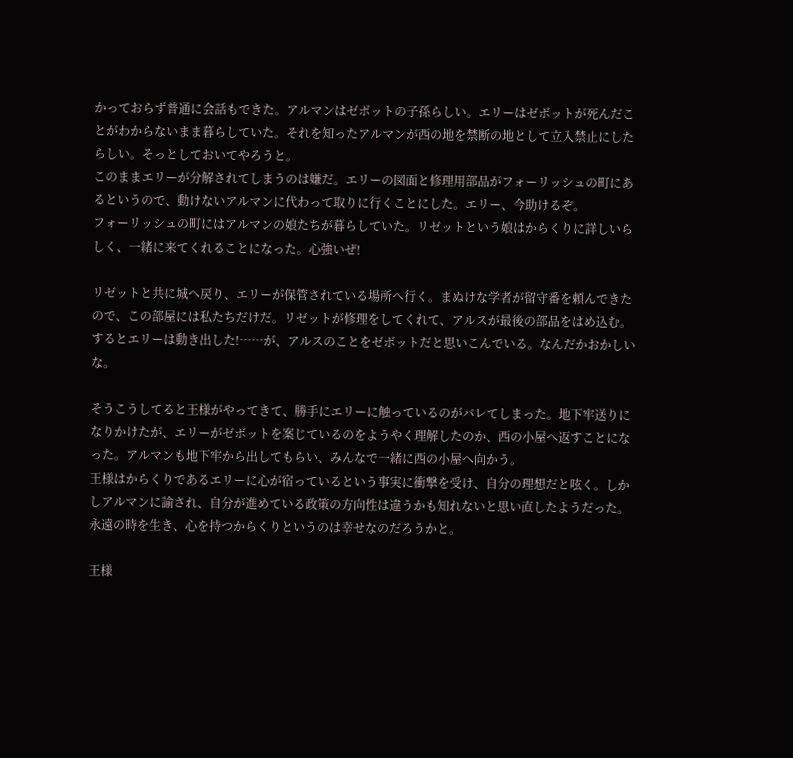かっておらず普通に会話もできた。アルマンはゼボットの子孫らしい。エリーはゼボットが死んだことがわからないまま暮らしていた。それを知ったアルマンが西の地を禁断の地として立入禁止にしたらしい。そっとしておいてやろうと。
このままエリーが分解されてしまうのは嫌だ。エリーの図面と修理用部品がフォーリッシュの町にあるというので、動けないアルマンに代わって取りに行くことにした。エリー、今助けるぞ。
フォーリッシュの町にはアルマンの娘たちが暮らしていた。リゼットという娘はからくりに詳しいらしく、一緒に来てくれることになった。心強いぜ!

リゼットと共に城へ戻り、エリーが保管されている場所へ行く。まぬけな学者が留守番を頼んできたので、この部屋には私たちだけだ。リゼットが修理をしてくれて、アルスが最後の部品をはめ込む。するとエリーは動き出した!……が、アルスのことをゼボットだと思いこんでいる。なんだかおかしいな。

そうこうしてると王様がやってきて、勝手にエリーに触っているのがバレてしまった。地下牢送りになりかけたが、エリーがゼボットを案じているのをようやく理解したのか、西の小屋へ返すことになった。アルマンも地下牢から出してもらい、みんなで一緒に西の小屋へ向かう。
王様はからくりであるエリーに心が宿っているという事実に衝撃を受け、自分の理想だと呟く。しかしアルマンに諭され、自分が進めている政策の方向性は違うかも知れないと思い直したようだった。永遠の時を生き、心を持つからくりというのは幸せなのだろうかと。

王様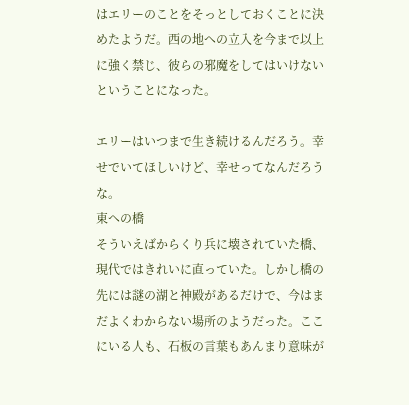はエリーのことをそっとしておくことに決めたようだ。西の地への立入を今まで以上に強く禁じ、彼らの邪魔をしてはいけないということになった。

エリーはいつまで生き続けるんだろう。幸せでいてほしいけど、幸せってなんだろうな。
東への橋
そういえばからくり兵に壊されていた橋、現代ではきれいに直っていた。しかし橋の先には謎の湖と神殿があるだけで、今はまだよくわからない場所のようだった。ここにいる人も、石板の言葉もあんまり意味が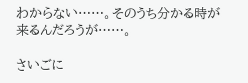わからない……。そのうち分かる時が来るんだろうが……。

さいごに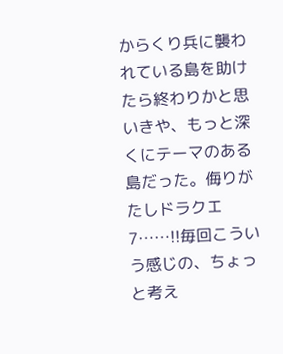からくり兵に襲われている島を助けたら終わりかと思いきや、もっと深くにテーマのある島だった。侮りがたしドラクエ 7……!!毎回こういう感じの、ちょっと考え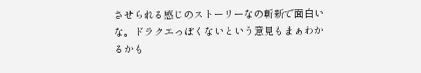させられる感じのストーリーなの斬新で面白いな。ドラクエっぽくないという意見もまぁわかるかも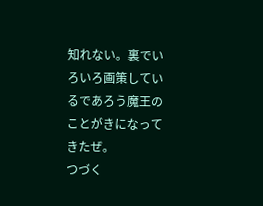知れない。裏でいろいろ画策しているであろう魔王のことがきになってきたぜ。
つづく